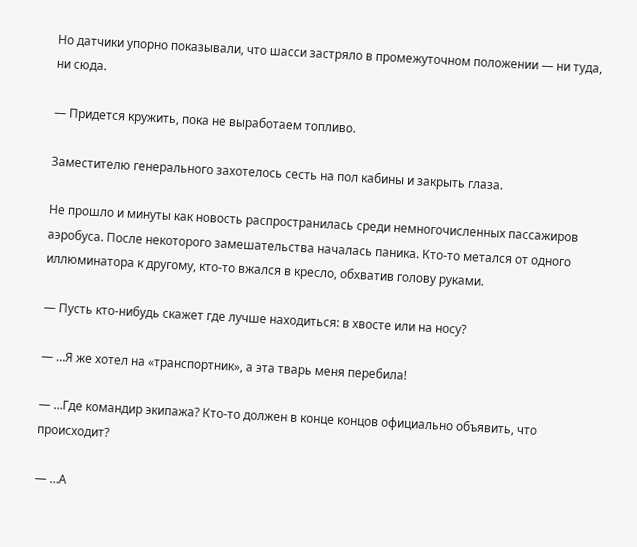Но датчики упорно показывали, что шасси застряло в промежуточном положении — ни туда, ни сюда.

— Придется кружить, пока не выработаем топливо.

Заместителю генерального захотелось сесть на пол кабины и закрыть глаза.

Не прошло и минуты как новость распространилась среди немногочисленных пассажиров аэробуса. После некоторого замешательства началась паника. Кто-то метался от одного иллюминатора к другому, кто-то вжался в кресло, обхватив голову руками.

— Пусть кто-нибудь скажет где лучше находиться: в хвосте или на носу?

— …Я же хотел на «транспортник», а эта тварь меня перебила!

— …Где командир экипажа? Кто-то должен в конце концов официально объявить, что происходит?

— …А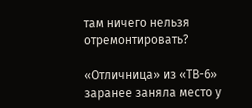там ничего нельзя отремонтировать?

«Отличница» из «ТВ-6» заранее заняла место у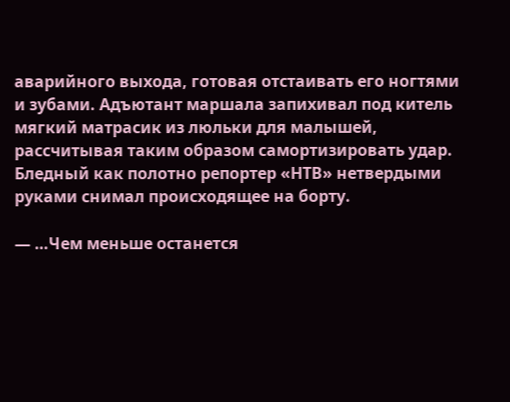аварийного выхода, готовая отстаивать его ногтями и зубами. Адъютант маршала запихивал под китель мягкий матрасик из люльки для малышей, рассчитывая таким образом самортизировать удар. Бледный как полотно репортер «НТВ» нетвердыми руками снимал происходящее на борту.

— …Чем меньше останется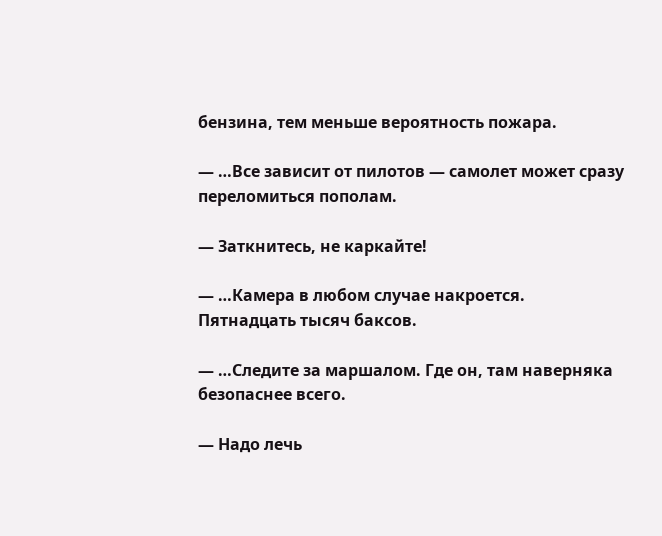бензина, тем меньше вероятность пожара.

— …Все зависит от пилотов — самолет может сразу переломиться пополам.

— Заткнитесь, не каркайте!

— …Камера в любом случае накроется. Пятнадцать тысяч баксов.

— …Следите за маршалом. Где он, там наверняка безопаснее всего.

— Надо лечь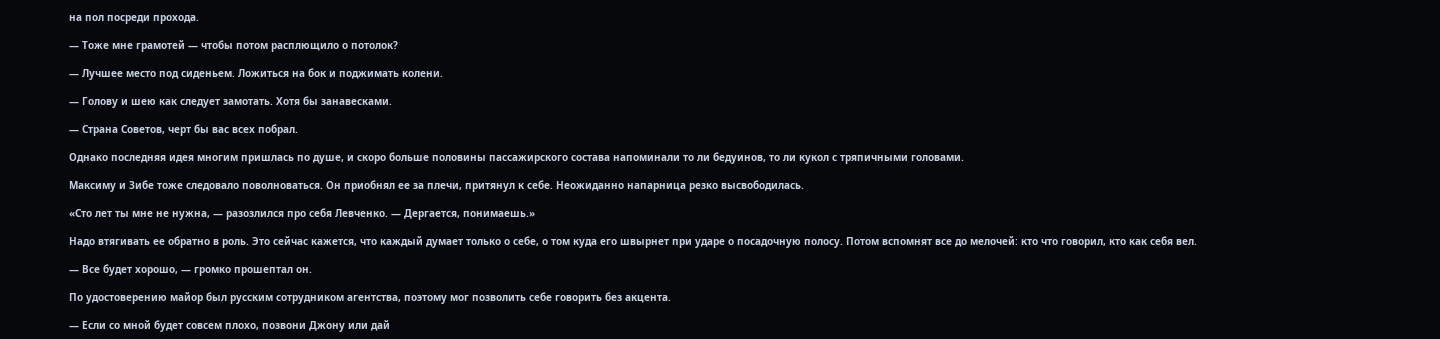на пол посреди прохода.

— Тоже мне грамотей — чтобы потом расплющило о потолок?

— Лучшее место под сиденьем. Ложиться на бок и поджимать колени.

— Голову и шею как следует замотать. Хотя бы занавесками.

— Страна Советов, черт бы вас всех побрал.

Однако последняя идея многим пришлась по душе, и скоро больше половины пассажирского состава напоминали то ли бедуинов, то ли кукол с тряпичными головами.

Максиму и Зибе тоже следовало поволноваться. Он приобнял ее за плечи, притянул к себе. Неожиданно напарница резко высвободилась.

«Сто лет ты мне не нужна, — разозлился про себя Левченко. — Дергается, понимаешь.»

Надо втягивать ее обратно в роль. Это сейчас кажется, что каждый думает только о себе, о том куда его швырнет при ударе о посадочную полосу. Потом вспомнят все до мелочей: кто что говорил, кто как себя вел.

— Все будет хорошо, — громко прошептал он.

По удостоверению майор был русским сотрудником агентства, поэтому мог позволить себе говорить без акцента.

— Если со мной будет совсем плохо, позвони Джону или дай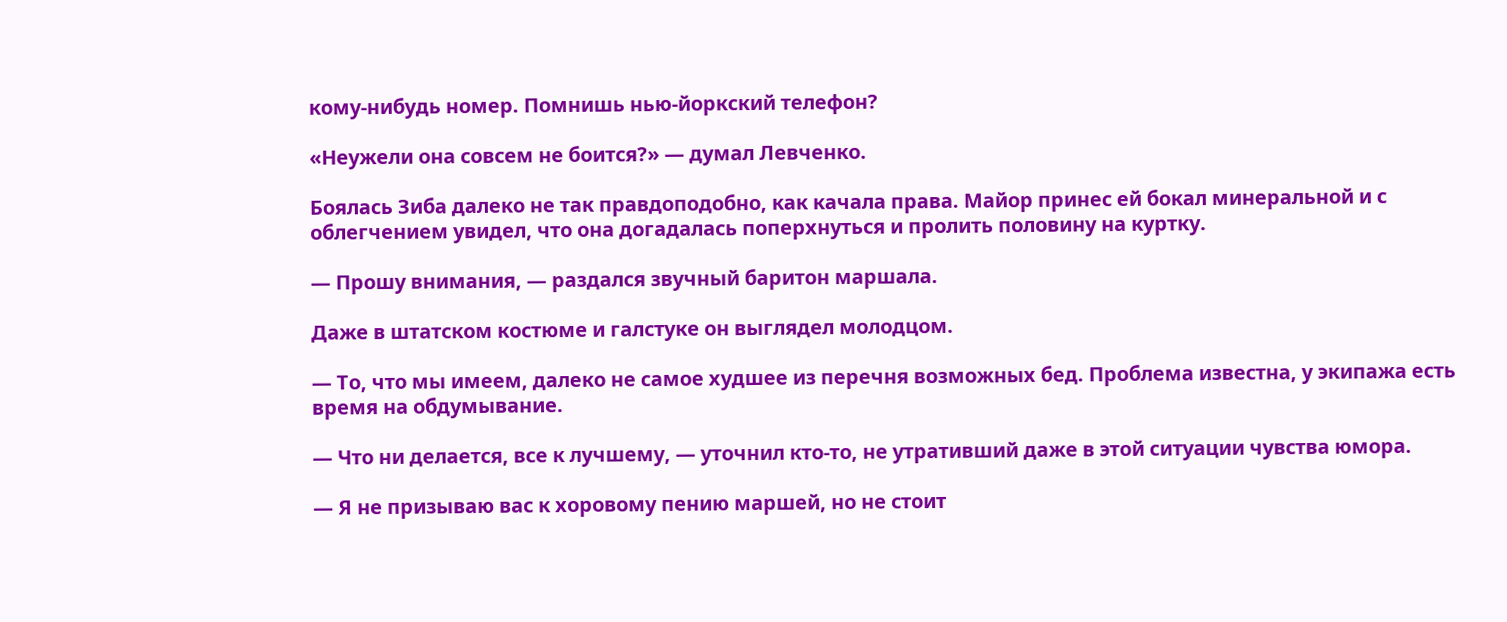кому-нибудь номер. Помнишь нью-йоркский телефон?

«Неужели она совсем не боится?» — думал Левченко.

Боялась Зиба далеко не так правдоподобно, как качала права. Майор принес ей бокал минеральной и с облегчением увидел, что она догадалась поперхнуться и пролить половину на куртку.

— Прошу внимания, — раздался звучный баритон маршала.

Даже в штатском костюме и галстуке он выглядел молодцом.

— То, что мы имеем, далеко не самое худшее из перечня возможных бед. Проблема известна, у экипажа есть время на обдумывание.

— Что ни делается, все к лучшему, — уточнил кто-то, не утративший даже в этой ситуации чувства юмора.

— Я не призываю вас к хоровому пению маршей, но не стоит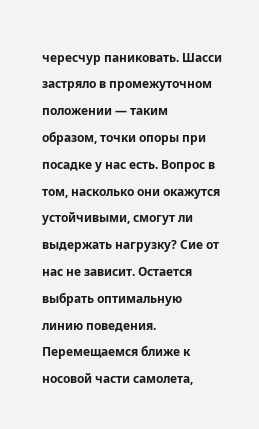чересчур паниковать. Шасси застряло в промежуточном положении — таким образом, точки опоры при посадке у нас есть. Вопрос в том, насколько они окажутся устойчивыми, смогут ли выдержать нагрузку? Сие от нас не зависит. Остается выбрать оптимальную линию поведения. Перемещаемся ближе к носовой части самолета,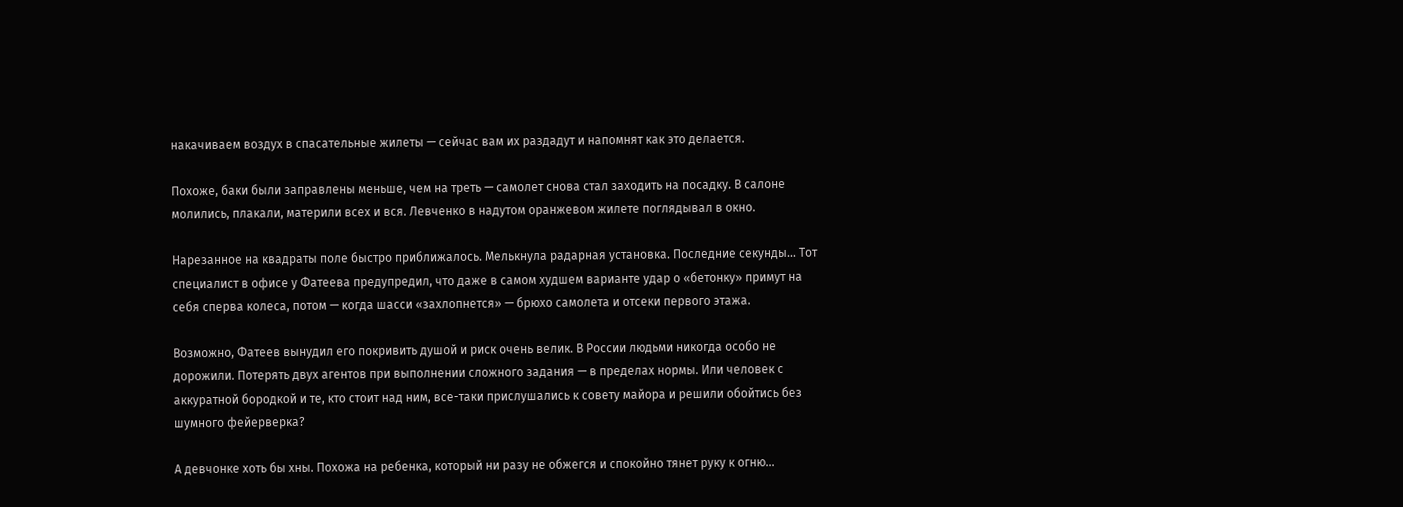накачиваем воздух в спасательные жилеты — сейчас вам их раздадут и напомнят как это делается.

Похоже, баки были заправлены меньше, чем на треть — самолет снова стал заходить на посадку. В салоне молились, плакали, материли всех и вся. Левченко в надутом оранжевом жилете поглядывал в окно.

Нарезанное на квадраты поле быстро приближалось. Мелькнула радарная установка. Последние секунды… Тот специалист в офисе у Фатеева предупредил, что даже в самом худшем варианте удар о «бетонку» примут на себя сперва колеса, потом — когда шасси «захлопнется» — брюхо самолета и отсеки первого этажа.

Возможно, Фатеев вынудил его покривить душой и риск очень велик. В России людьми никогда особо не дорожили. Потерять двух агентов при выполнении сложного задания — в пределах нормы. Или человек с аккуратной бородкой и те, кто стоит над ним, все-таки прислушались к совету майора и решили обойтись без шумного фейерверка?

А девчонке хоть бы хны. Похожа на ребенка, который ни разу не обжегся и спокойно тянет руку к огню…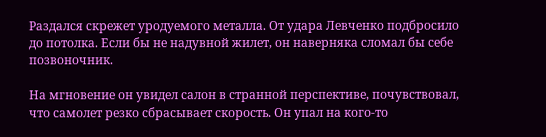Раздался скрежет уродуемого металла. От удара Левченко подбросило до потолка. Если бы не надувной жилет, он наверняка сломал бы себе позвоночник.

На мгновение он увидел салон в странной перспективе, почувствовал, что самолет резко сбрасывает скорость. Он упал на кого-то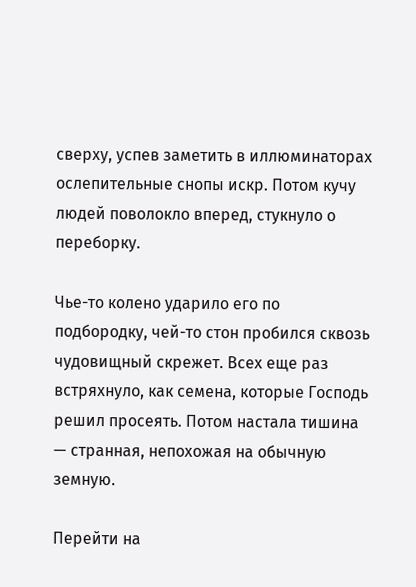сверху, успев заметить в иллюминаторах ослепительные снопы искр. Потом кучу людей поволокло вперед, стукнуло о переборку.

Чье-то колено ударило его по подбородку, чей-то стон пробился сквозь чудовищный скрежет. Всех еще раз встряхнуло, как семена, которые Господь решил просеять. Потом настала тишина — странная, непохожая на обычную земную.

Перейти на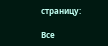страницу:

Все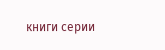книги серии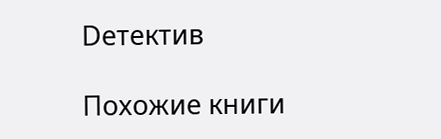Dетектив

Похожие книги